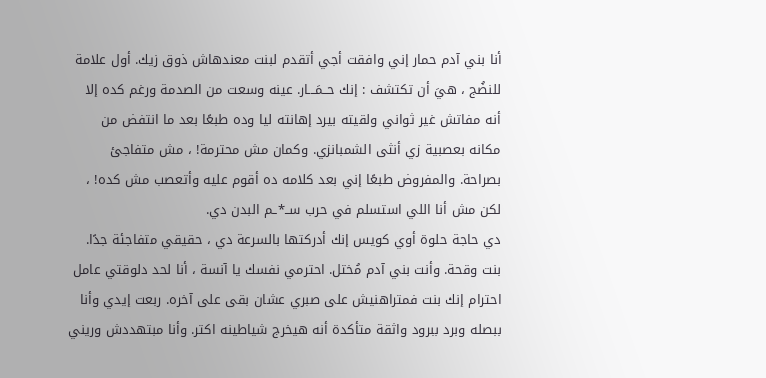أنا بني آدم حمار إني وافقت أجي أتقدم لبنت معندهاش ذوق زيك. أول علامة للنضُج ، هيَ أن تكتشف : إنك حــمَـــار. عينه وسعت من الصدمة ورغم كده إلا أنه مفاتش غير ثواني ولقيته بيرد إهانته ليا وده طبعًا بعد ما انتفض من مكانه بعصبية زي أنثى الشمبانزي. وكمان مش محترمة! ، مش متفاجئ بصراحة. والمفروض طبعًا إني بعد كلامه ده أقوم عليه وأتعصب مش كده! ، لكن مش أنا اللي استسلم في حرب ســ*ـم البدن دي.
دي حاجة حلوة أوي كويس إنك أدركتها بالسرعة دي ، حقيقي متفاجئة جدًا. بنت وقحة. وأنت بني آدم مُختل. احترمي نفسك يا آنسة ، أنا لحد دلوقتي عامل احترام إنك بنت فمتراهنيش على صبري عشان بقى على آخره. ربعت إيدي وأنا ببصله وبرد ببرود واثقة متأكدة أنه هيخرج شياطينه اكتر. وأنا مبتهددش وريني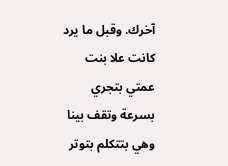آخرك. وقبل ما يرد كانت علا بنت عمتي بتجري بسرعة وتقف بينا وهي بتتكلم بتوتر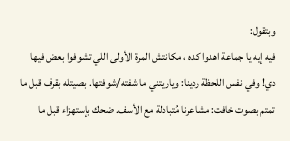وبتقول:
فيه إيه يا جماعة اهدوا كده ، مكانتش المرة الأولى اللي تشوفوا بعض فيها دي! وفي نفس اللحظة ردينا: وياريتني ما شفته/شوفتها. بصيتله بقرف قبل ما تمتم بصوت خافت: مشاعرنا مُتبادلة مع الأسف. ضحك بإستهزاء قبل ما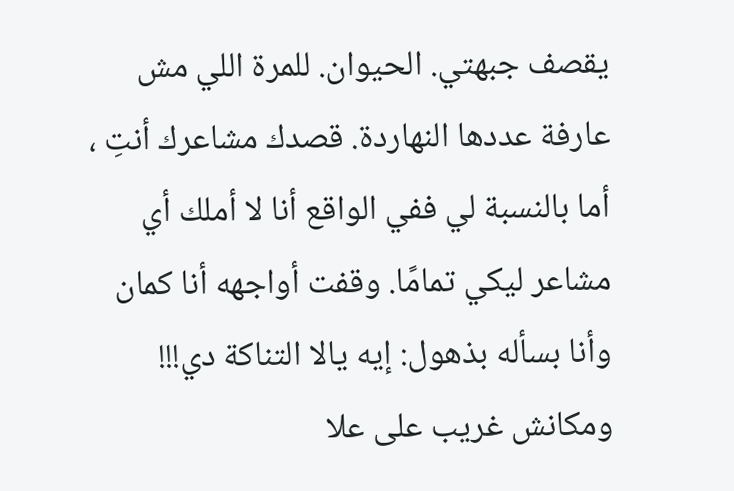يقصف جبهتي. الحيوان. للمرة اللي مش عارفة عددها النهاردة. قصدك مشاعرك أنتِ ، أما بالنسبة لي ففي الواقع أنا لا أملك أي مشاعر ليكي تمامًا. وقفت أواجهه أنا كمان وأنا بسأله بذهول: إيه يالا التناكة دي!!!
ومكانش غريب على علا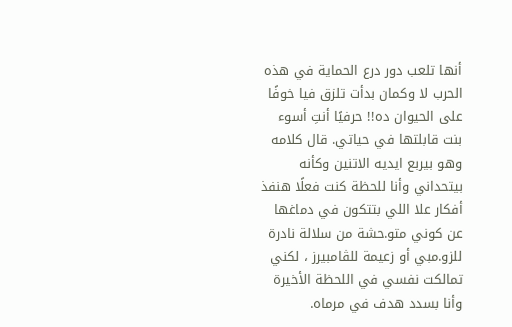أنها تلعب دور درع الحماية في هذه الحرب لا وكمان بدأت تلزق فيا خوفًا على الحيوان ده!! حرفيًا أنتِ أسوء بنت قابلتها في حياتي. قال كلامه وهو بيربع ايديه الاتنين وكأنه بيتحداني وأنا للحظة كنت فعلًا هنفذ أفكار علا اللي بتتكون في دماغها عن كوني متو.حشة من سلالة نادرة للزو.مبي أو زعيمة للڤامبيرز ، لكني تمالكت نفسي في اللحظة الأخيرة وأنا بسدد هدف في مرماه.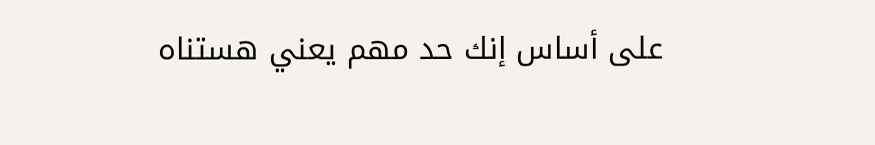على أساس إنك حد مهم يعني هستناه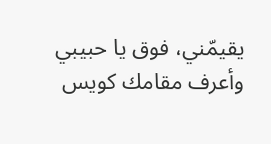يقيمّني، فوق يا حبيبي وأعرف مقامك كويس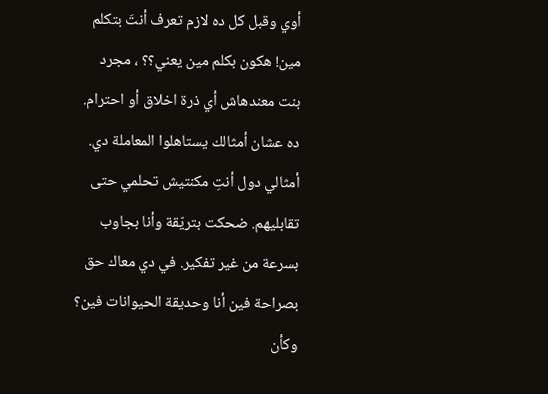أوي وقبل كل ده لازم تعرف أنتَ بتكلم مين! هكون بكلم مين يعني؟؟ ، مجرد بنت معندهاش أي ذرة اخلاق أو احترام. ده عشان أمثالك يستاهلوا المعاملة دي. أمثالي دول أنتِ مكنتيش تحلمي حتى تقابليهم. ضحكت بتريّقة وأنا بجاوب بسرعة من غير تفكير. في دي معاك حق بصراحة فين أنا وحديقة الحيوانات فين؟
وكأن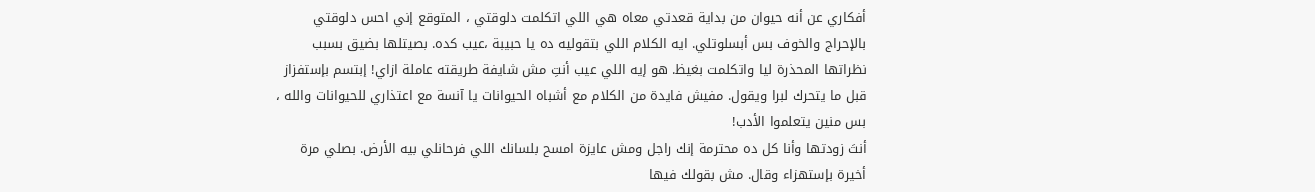أفكاري عن أنه حيوان من بداية قعدتي معاه هي اللي اتكلمت دلوقتي ، المتوقع إني احس دلوقتي بالإحراج والخوف بس أبسلوتلي. ايه الكلام اللي بتقوليه ده يا حبيبة ،عيب كده. بصيتلها بضيق بسبب نظراتها المحذرة ليا واتكلمت بغيظ. هو إيه اللي عيب أنتِ مش شايفة طريقته عاملة ازاي! إبتسم بإستفزاز قبل ما يتحرك لبرا ويقول. مفيش فايدة من الكلام مع أشباه الحيوانات يا آنسة مع اعتذاري للحيوانات والله ، بس منين يتعلموا الأدب!
أنتَ زودتها وأنا كل ده محترمة إنك راجل ومش عايزة امسح بلسانك اللي فرحانلي بيه الأرض. بصلي مرة أخيرة بإستهزاء وقال. مش بقولك فيها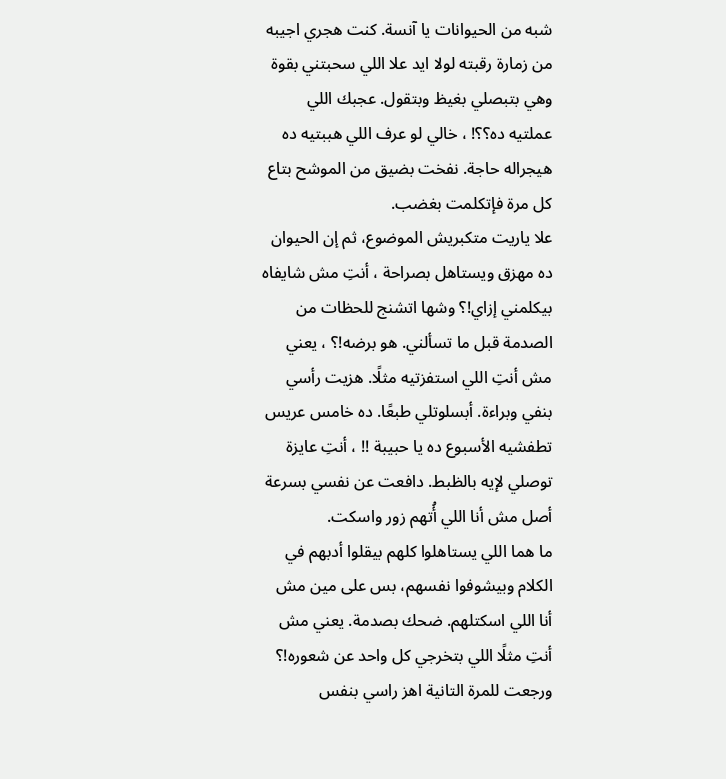شبه من الحيوانات يا آنسة. كنت هجري اجيبه من زمارة رقبته لولا ايد علا اللي سحبتني بقوة وهي بتبصلي بغيظ وبتقول. عجبك اللي عملتيه ده؟؟! ، خالي لو عرف اللي هببتيه ده هيجراله حاجة. نفخت بضيق من الموشح بتاع كل مرة فإتكلمت بغضب.
علا ياريت متكبريش الموضوع، ثم إن الحيوان ده مهزق ويستاهل بصراحة ، أنتِ مش شايفاه بيكلمني إزاي!؟ وشها اتشنج للحظات من الصدمة قبل ما تسألني. هو برضه!؟ ، يعني مش أنتِ اللي استفزتيه مثلًا. هزيت رأسي بنفي وبراءة. أبسلوتلي طبعًا. ده خامس عريس تطفشيه الأسبوع ده يا حبيبة !! ، أنتِ عايزة توصلي لإيه بالظبط. دافعت عن نفسي بسرعة أصل مش أنا اللي أُتهم زور واسكت.
ما هما اللي يستاهلوا كلهم بيقلوا أدبهم في الكلام وبيشوفوا نفسهم، بس على مين مش أنا اللي اسكتلهم. ضحك بصدمة. يعني مش أنتِ مثلًا اللي بتخرجي كل واحد عن شعوره!؟ ورجعت للمرة التانية اهز راسي بنفس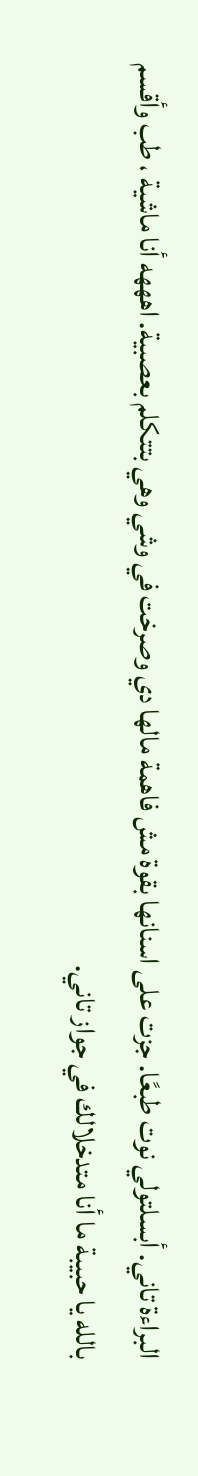البراءة تاني. أبسلتولي نوت طبعًا. جزت على اسنانها بقوة مش فاهمة مالها دي وصرخت في وشي وهي بتتكلم بعصبية. اهههه أنا ماشية ، طب وأقسم بالله يا حبيبة ما أنا متدخلالك في جواز تاني.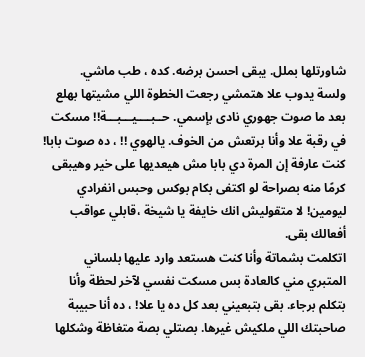شاورتلها بملل. يبقى احسن برضه. كده ، طب ماشي.
ولسة يدوب علا هتمشي رجعت الخطوة اللي مشيتها بهلع بعد ما صوت جهوري نادى بإسمي. حــبــــيـــبـــة!! مسكت في رقبة علا وأنا برتعش من الخوف. يالهوي !! ، ده صوت بابا! كنت عارفة إن المرة دي بابا مش هيعديها على خير وهيبقى كرمًا منه بصراحة لو اكتفى بكام بوكس وحبس انفرادي ليومين! لا متقوليش انك خايفة يا شيخة ،قابلي عواقب أفعالك بقى.
اتكلمت بشماتة وأنا كنت هستعد وارد عليها بلساني المتبري مني كالعادة بس مسكت نفسي لآخر لحظة وأنا بتكلم برجاء. بقى بتبعيني بعد كل ده يا علا! ، ده أنا حبيبة صاحبتك اللي ملكيش غيرها. بصتلي بصة متغاظة وشكلها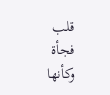قلب فجأة وكأنها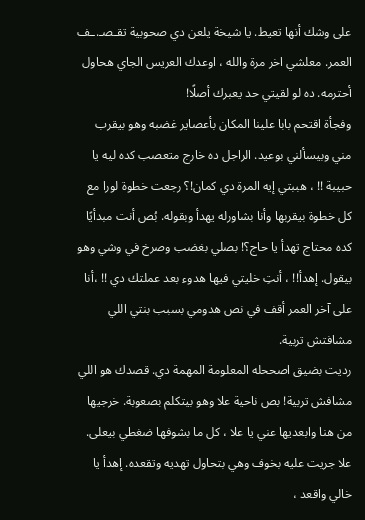على وشك أنها تعيط. يا شيخة يلعن دي صحوبية تقـصـ.ـف العمر. معلشي اخر مرة والله ، اوعدك العريس الجاي هحاول أحترمه. ده لو لقيتي حد يعبرك أصلًا!
وفجأة اقتحم بابا علينا المكان بأعصاير غضبه وهو بيقرب مني وبيسألني بوعيد. الراجل ده خارج متعصب كده ليه يا حبيبة !! ، هببتي إيه المرة دي كمان!؟ رجعت خطوة لورا مع كل خطوة بيقربها وأنا بشاورله يهدأ وبقوله. بُص أنت مبدأيًا كده محتاج تهدأ يا حاج؟! بصلي بغضب وصرخ في وشي وهو بيقول. إهدأ!! ، أنتِ خليتي فيها هدوء بعد عملتك دي !! ،أنا على آخر العمر أقف في نص هدومي بسبب بنتي اللي مشافتش تربية.
رديت بضيق اصححله المعلومة المهمة دي. قصدك هو اللي مشافش تربية! بص ناحية علا وهو بيتكلم بصعوبة. خرجيها من هنا وابعديها عني يا علا ، كل ما بشوفها ضغطي بيعلى. علا جريت عليه بخوف وهي بتحاول تهديه وتقعده. إهدأ يا خالي واقعد ،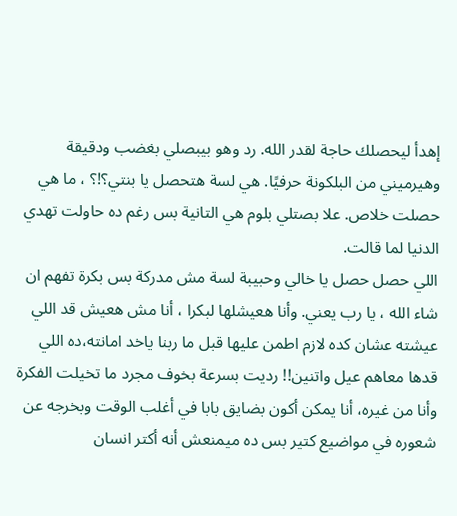إهدأ ليحصلك حاجة لقدر الله. رد وهو بيبصلي بغضب ودقيقة وهيرميني من البلكونة حرفيًا. هي لسة هتحصل يا بنتي؟!؟ ، ما هي حصلت خلاص. علا بصتلي بلوم هي التانية بس رغم ده حاولت تهدي الدنيا لما قالت.
اللي حصل حصل يا خالي وحبيبة لسة مش مدركة بس بكرة تفهم ان شاء الله ، يا رب يعني. وأنا هعيشلها لبكرا ، أنا مش هعيش قد اللي عيشته عشان كده لازم اطمن عليها قبل ما ربنا ياخد امانته،ده اللي قدها معاهم عيل واتنين!! رديت بسرعة بخوف مجرد ما تخيلت الفكرة وأنا من غيره، أنا يمكن أكون بضايق بابا في أغلب الوقت وبخرجه عن شعوره في مواضيع كتير بس ده ميمنعش أنه أكتر انسان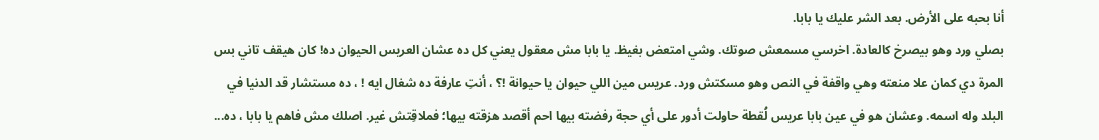أنا بحبه على الأرض. بعد الشر عليك يا بابا.
بصلي ورد وهو بيصرخ كالعادة. اخرسي مسمعش صوتك. وشي امتعض بغيظ. يا بابا مش معقول يعني كل ده عشان العريس الحيوان ده! كان هيقف تاني بس المرة دي كمان علا منعته وهي واقفة في النص وهو مسكتش ورد. عريس مين اللي حيوان يا حيوانة !؟ ، أنتِ عارفة ده شغال ايه ! ، ده مستشار قد الدنيا في البلد وله اسمه. وعشان هو في عين بابا عريس لُقطة حاولت أدور على أي حجة رفضته بيها احم أقصد هزقته بيها؛ فملاقِتش غير. اصلك مش فاهم يا بابا ، ده...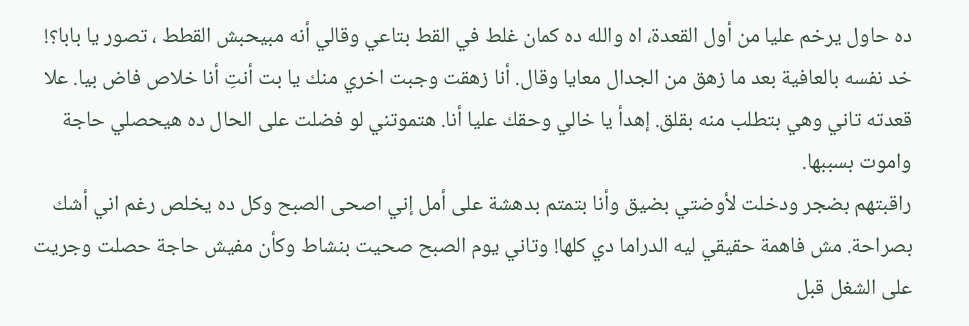ده حاول يرخم عليا من أول القعدة، اه والله ده كمان غلط في القط بتاعي وقالي أنه مبيحبش القطط ، تصور يا بابا؟! خد نفسه بالعافية بعد ما زهق من الجدال معايا وقال. أنا زهقت وجبت اخري منك يا بت أنتِ أنا خلاص فاض بيا. علا قعدته تاني وهي بتطلب منه بقلق. إهدأ يا خالي وحقك عليا أنا. هتموتني لو فضلت على الحال ده هيحصلي حاجة واموت بسببها.
راقبتهم بضجر ودخلت لأوضتي بضيق وأنا بتمتم بدهشة على أمل إني اصحى الصبح وكل ده يخلص رغم اني أشك بصراحة. مش فاهمة حقيقي ليه الدراما دي كلها! وتاني يوم الصبح صحيت بنشاط وكأن مفيش حاجة حصلت وجريت على الشغل قبل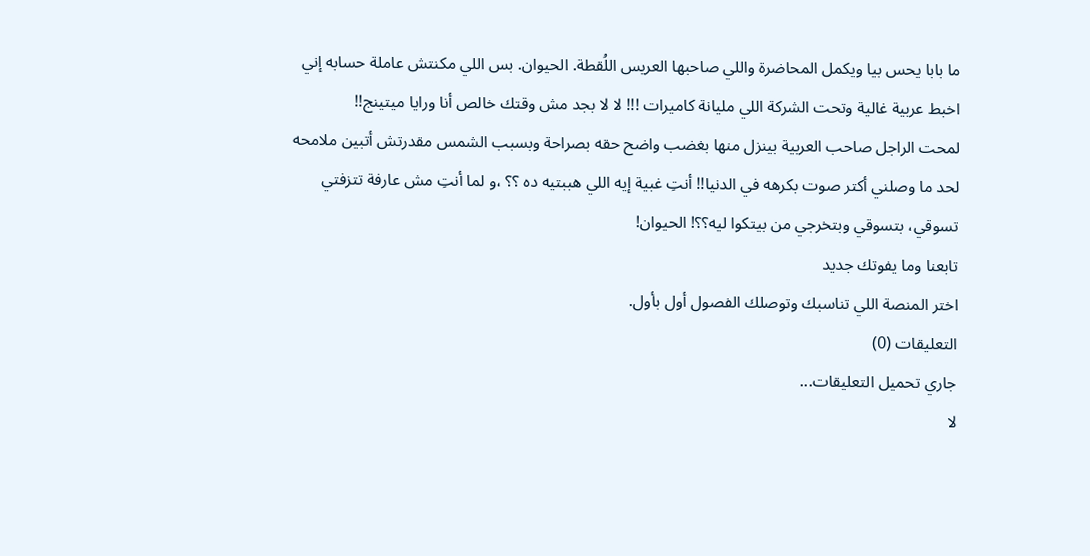ما بابا يحس بيا ويكمل المحاضرة واللي صاحبها العريس اللُقطة. الحيوان. بس اللي مكنتش عاملة حسابه إني اخبط عربية غالية وتحت الشركة اللي مليانة كاميرات !!! لا لا بجد مش وقتك خالص أنا ورايا ميتينج!!
لمحت الراجل صاحب العربية بينزل منها بغضب واضح حقه بصراحة وبسبب الشمس مقدرتش أتبين ملامحه لحد ما وصلني أكتر صوت بكرهه في الدنيا!! أنتِ غبية إيه اللي هببتيه ده ؟؟ ،و لما أنتِ مش عارفة تتزفتي تسوقي، بتسوقي وبتخرجي من بيتكوا ليه؟؟! الحيوان!
تابعنا وما يفوتك جديد
اختر المنصة اللي تناسبك وتوصلك الفصول أول بأول.
التعليقات (0)
جاري تحميل التعليقات...
لا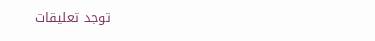توجد تعليقات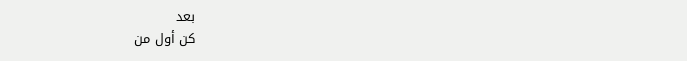بعد
كن أول من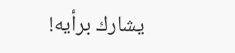يشارك برأيه!